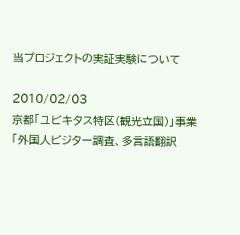当プロジェクトの実証実験について

2010/02/03
京都「ユビキタス特区(観光立国)」事業
「外国人ビジター調査、多言語翻訳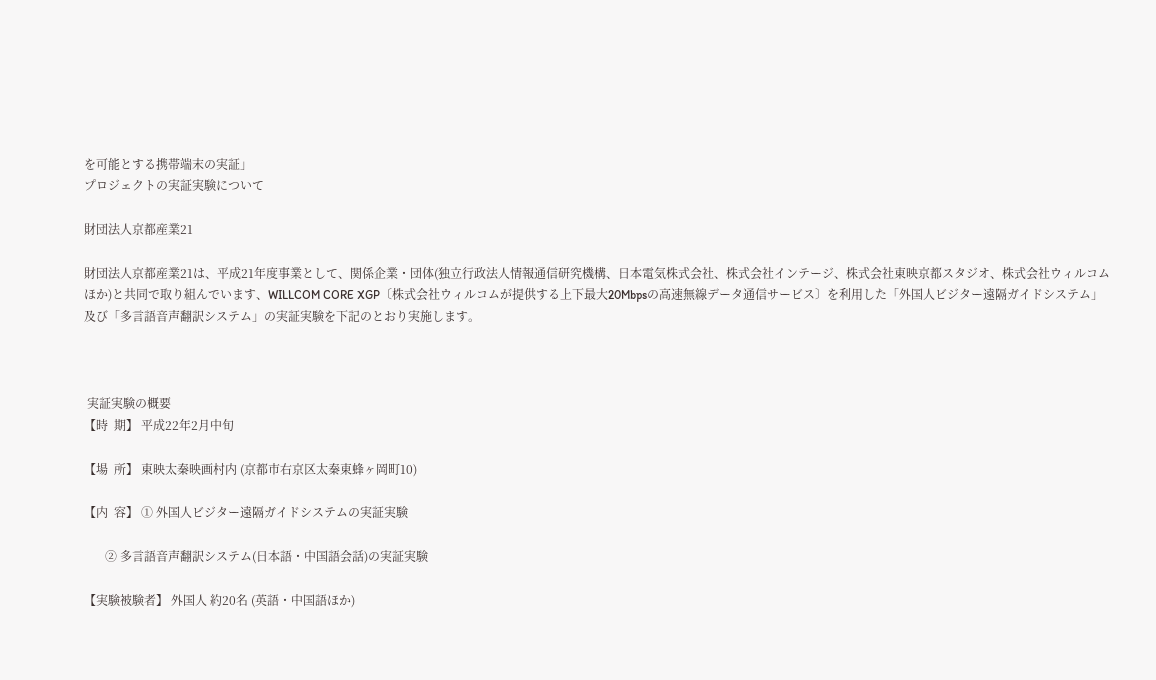を可能とする携帯端末の実証」
プロジェクトの実証実験について

財団法人京都産業21

財団法人京都産業21は、平成21年度事業として、関係企業・団体(独立行政法人情報通信研究機構、日本電気株式会社、株式会社インテージ、株式会社東映京都スタジオ、株式会社ウィルコムほか)と共同で取り組んでいます、WILLCOM CORE XGP〔株式会社ウィルコムが提供する上下最大20Mbpsの高速無線データ通信サービス〕を利用した「外国人ビジター遠隔ガイドシステム」及び「多言語音声翻訳システム」の実証実験を下記のとおり実施します。



 実証実験の概要
【時  期】 平成22年2月中旬

【場  所】 東映太秦映画村内 (京都市右京区太秦東蜂ヶ岡町10)

【内  容】 ① 外国人ビジター遠隔ガイドシステムの実証実験

       ② 多言語音声翻訳システム(日本語・中国語会話)の実証実験

【実験被験者】 外国人 約20名 (英語・中国語ほか)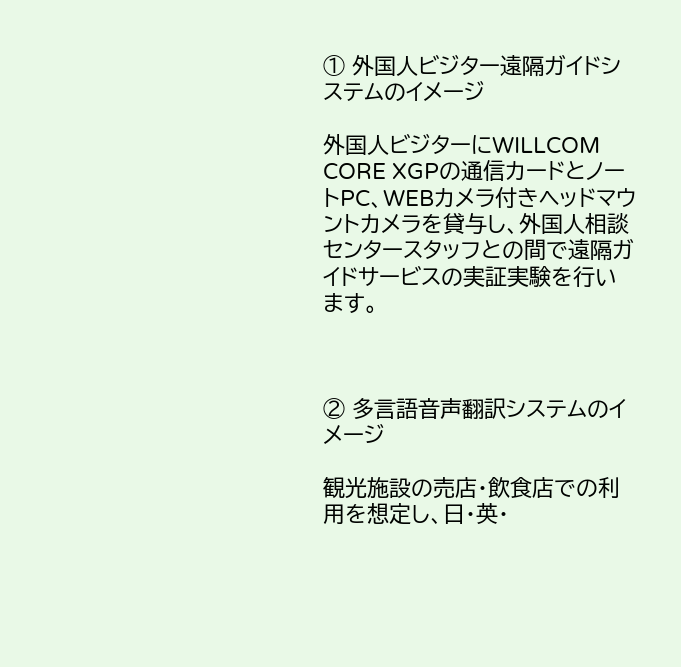① 外国人ビジター遠隔ガイドシステムのイメージ

外国人ビジターにWILLCOM CORE XGPの通信カードとノートPC、WEBカメラ付きヘッドマウントカメラを貸与し、外国人相談センタースタッフとの間で遠隔ガイドサービスの実証実験を行います。



② 多言語音声翻訳システムのイメージ

観光施設の売店・飲食店での利用を想定し、日・英・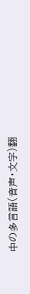中の多言語(音声・文字)翻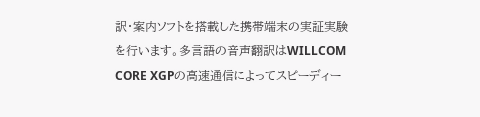訳・案内ソフトを搭載した携帯端末の実証実験を行います。多言語の音声翻訳はWILLCOM CORE XGPの高速通信によってスピーディー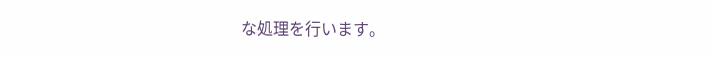な処理を行います。